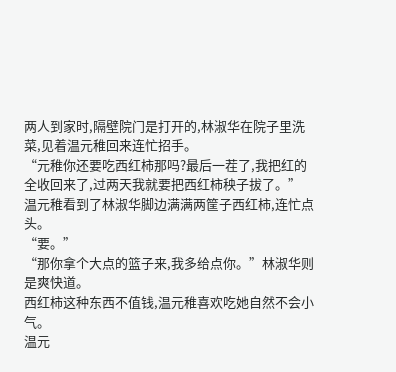两人到家时,隔壁院门是打开的,林淑华在院子里洗菜,见着温元稚回来连忙招手。
“元稚你还要吃西红柿那吗?最后一茬了,我把红的全收回来了,过两天我就要把西红柿秧子拔了。”
温元稚看到了林淑华脚边满满两筐子西红柿,连忙点头。
“要。”
“那你拿个大点的篮子来,我多给点你。”林淑华则是爽快道。
西红柿这种东西不值钱,温元稚喜欢吃她自然不会小气。
温元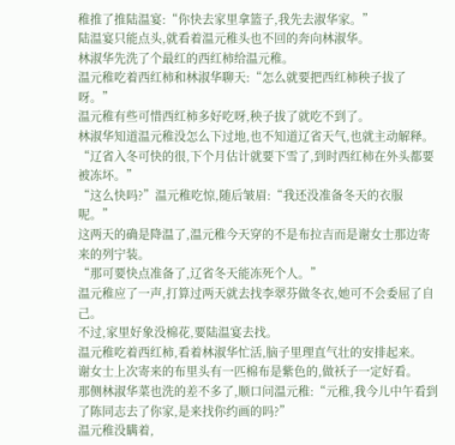稚推了推陆温宴:“你快去家里拿篮子,我先去淑华家。”
陆温宴只能点头,就看着温元稚头也不回的奔向林淑华。
林淑华先洗了个最红的西红柿给温元稚。
温元稚吃着西红柿和林淑华聊天:“怎么就要把西红柿秧子拔了呀。”
温元稚有些可惜西红柿多好吃呀,秧子拔了就吃不到了。
林淑华知道温元稚没怎么下过地,也不知道辽省天气,也就主动解释。
“辽省入冬可快的很,下个月估计就要下雪了,到时西红柿在外头都要被冻坏。”
“这么快吗?”温元稚吃惊,随后皱眉:“我还没准备冬天的衣服呢。”
这两天的确是降温了,温元稚今天穿的不是布拉吉而是谢女士那边寄来的列宁装。
“那可要快点准备了,辽省冬天能冻死个人。”
温元稚应了一声,打算过两天就去找李翠芬做冬衣,她可不会委屈了自己。
不过,家里好象没棉花,要陆温宴去找。
温元稚吃着西红柿,看着林淑华忙活,脑子里理直气壮的安排起来。
谢女士上次寄来的布里头有一匹棉布是紫色的,做袄子一定好看。
那侧林淑华菜也洗的差不多了,顺口问温元稚:“元稚,我今儿中午看到了陈同志去了你家,是来找你约画的吗?”
温元稚没瞒着,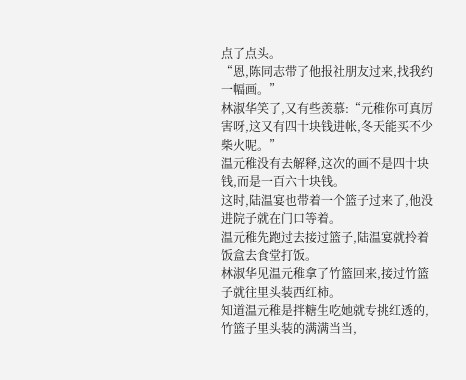点了点头。
“恩,陈同志带了他报社朋友过来,找我约一幅画。”
林淑华笑了,又有些羡慕:“元稚你可真厉害呀,这又有四十块钱进帐,冬天能买不少柴火呢。”
温元稚没有去解释,这次的画不是四十块钱,而是一百六十块钱。
这时,陆温宴也带着一个篮子过来了,他没进院子就在门口等着。
温元稚先跑过去接过篮子,陆温宴就拎着饭盒去食堂打饭。
林淑华见温元稚拿了竹篮回来,接过竹篮子就往里头装西红柿。
知道温元稚是拌糖生吃她就专挑红透的,竹篮子里头装的满满当当,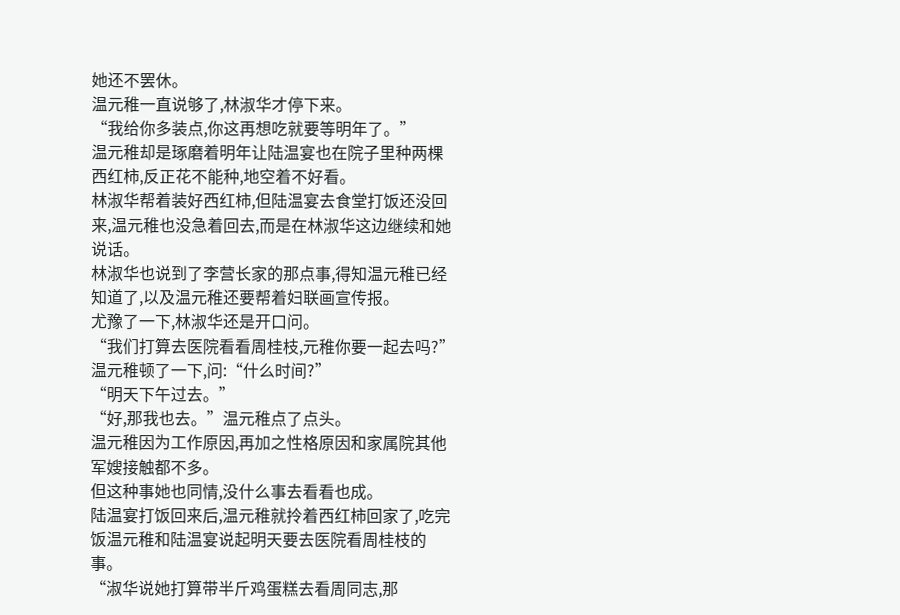她还不罢休。
温元稚一直说够了,林淑华才停下来。
“我给你多装点,你这再想吃就要等明年了。”
温元稚却是琢磨着明年让陆温宴也在院子里种两棵西红柿,反正花不能种,地空着不好看。
林淑华帮着装好西红柿,但陆温宴去食堂打饭还没回来,温元稚也没急着回去,而是在林淑华这边继续和她说话。
林淑华也说到了李营长家的那点事,得知温元稚已经知道了,以及温元稚还要帮着妇联画宣传报。
尤豫了一下,林淑华还是开口问。
“我们打算去医院看看周桂枝,元稚你要一起去吗?”
温元稚顿了一下,问:“什么时间?”
“明天下午过去。”
“好,那我也去。”温元稚点了点头。
温元稚因为工作原因,再加之性格原因和家属院其他军嫂接触都不多。
但这种事她也同情,没什么事去看看也成。
陆温宴打饭回来后,温元稚就拎着西红柿回家了,吃完饭温元稚和陆温宴说起明天要去医院看周桂枝的事。
“淑华说她打算带半斤鸡蛋糕去看周同志,那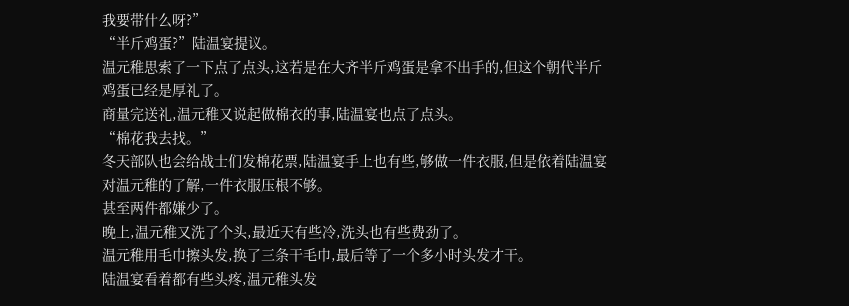我要带什么呀?”
“半斤鸡蛋?”陆温宴提议。
温元稚思索了一下点了点头,这若是在大齐半斤鸡蛋是拿不出手的,但这个朝代半斤鸡蛋已经是厚礼了。
商量完送礼,温元稚又说起做棉衣的事,陆温宴也点了点头。
“棉花我去找。”
冬天部队也会给战士们发棉花票,陆温宴手上也有些,够做一件衣服,但是依着陆温宴对温元稚的了解,一件衣服压根不够。
甚至两件都嫌少了。
晚上,温元稚又洗了个头,最近天有些冷,洗头也有些费劲了。
温元稚用毛巾擦头发,换了三条干毛巾,最后等了一个多小时头发才干。
陆温宴看着都有些头疼,温元稚头发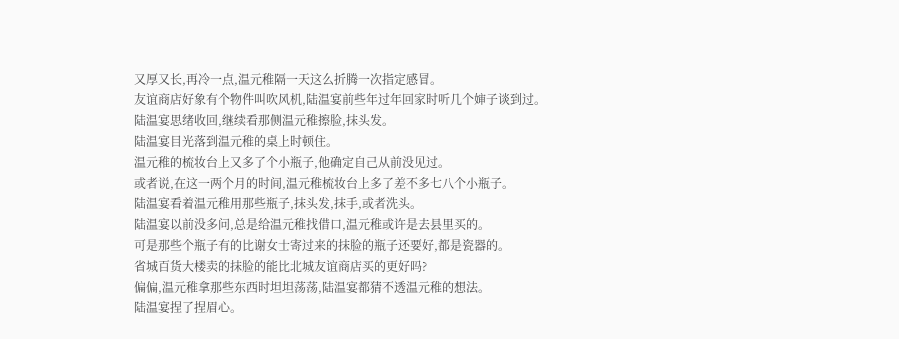又厚又长,再冷一点,温元稚隔一天这么折腾一次指定感冒。
友谊商店好象有个物件叫吹风机,陆温宴前些年过年回家时听几个婶子谈到过。
陆温宴思绪收回,继续看那侧温元稚擦脸,抹头发。
陆温宴目光落到温元稚的桌上时顿住。
温元稚的梳妆台上又多了个小瓶子,他确定自己从前没见过。
或者说,在这一两个月的时间,温元稚梳妆台上多了差不多七八个小瓶子。
陆温宴看着温元稚用那些瓶子,抹头发,抹手,或者洗头。
陆温宴以前没多问,总是给温元稚找借口,温元稚或许是去县里买的。
可是那些个瓶子有的比谢女士寄过来的抹脸的瓶子还要好,都是瓷器的。
省城百货大楼卖的抹脸的能比北城友谊商店买的更好吗?
偏偏,温元稚拿那些东西时坦坦荡荡,陆温宴都猜不透温元稚的想法。
陆温宴捏了捏眉心。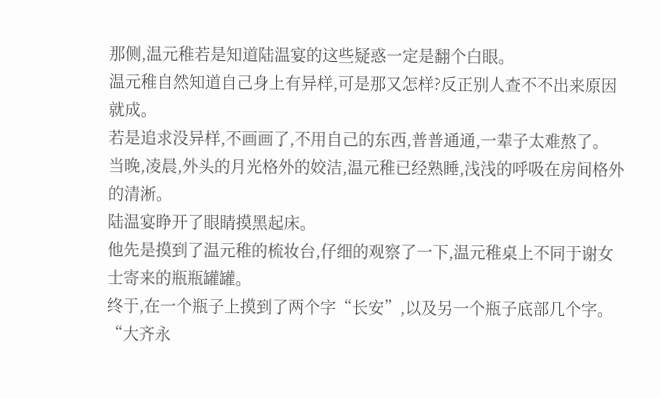那侧,温元稚若是知道陆温宴的这些疑惑一定是翻个白眼。
温元稚自然知道自己身上有异样,可是那又怎样?反正别人查不不出来原因就成。
若是追求没异样,不画画了,不用自己的东西,普普通通,一辈子太难熬了。
当晚,凌晨,外头的月光格外的姣洁,温元稚已经熟睡,浅浅的呼吸在房间格外的清淅。
陆温宴睁开了眼睛摸黑起床。
他先是摸到了温元稚的梳妆台,仔细的观察了一下,温元稚桌上不同于谢女士寄来的瓶瓶罐罐。
终于,在一个瓶子上摸到了两个字“长安”,以及另一个瓶子底部几个字。
“大齐永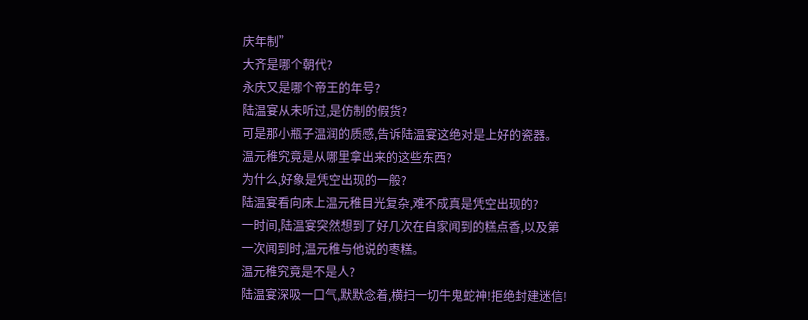庆年制”
大齐是哪个朝代?
永庆又是哪个帝王的年号?
陆温宴从未听过,是仿制的假货?
可是那小瓶子温润的质感,告诉陆温宴这绝对是上好的瓷器。
温元稚究竟是从哪里拿出来的这些东西?
为什么,好象是凭空出现的一般?
陆温宴看向床上温元稚目光复杂,难不成真是凭空出现的?
一时间,陆温宴突然想到了好几次在自家闻到的糕点香,以及第一次闻到时,温元稚与他说的枣糕。
温元稚究竟是不是人?
陆温宴深吸一口气,默默念着,横扫一切牛鬼蛇神!拒绝封建迷信!